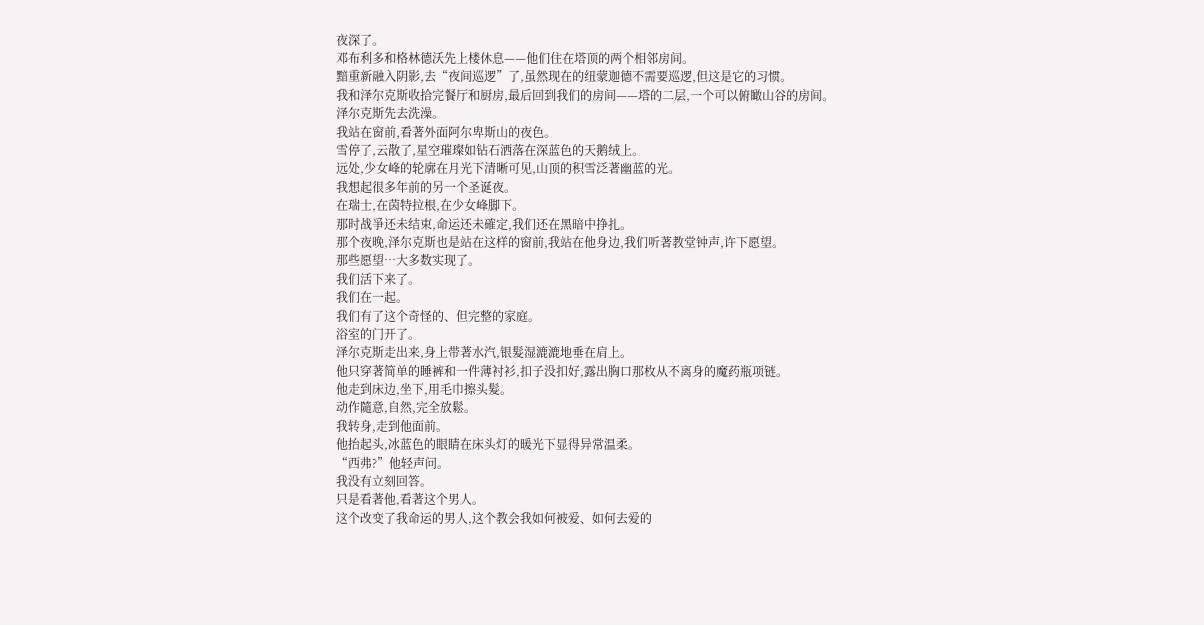夜深了。
邓布利多和格林德沃先上楼休息——他们住在塔顶的两个相邻房间。
黯重新融入阴影,去“夜间巡逻”了,虽然现在的纽蒙迦德不需要巡逻,但这是它的习惯。
我和泽尔克斯收拾完餐厅和厨房,最后回到我们的房间——塔的二层,一个可以俯瞰山谷的房间。
泽尔克斯先去洗澡。
我站在窗前,看著外面阿尔卑斯山的夜色。
雪停了,云散了,星空璀璨如钻石洒落在深蓝色的天鹅绒上。
远处,少女峰的轮廓在月光下清晰可见,山顶的积雪泛著幽蓝的光。
我想起很多年前的另一个圣诞夜。
在瑞士,在茵特拉根,在少女峰脚下。
那时战爭还未结束,命运还未確定,我们还在黑暗中挣扎。
那个夜晚,泽尔克斯也是站在这样的窗前,我站在他身边,我们听著教堂钟声,许下愿望。
那些愿望…大多数实现了。
我们活下来了。
我们在一起。
我们有了这个奇怪的、但完整的家庭。
浴室的门开了。
泽尔克斯走出来,身上带著水汽,银髮湿漉漉地垂在肩上。
他只穿著简单的睡裤和一件薄衬衫,扣子没扣好,露出胸口那枚从不离身的魔药瓶项链。
他走到床边,坐下,用毛巾擦头髮。
动作隨意,自然,完全放鬆。
我转身,走到他面前。
他抬起头,冰蓝色的眼睛在床头灯的暖光下显得异常温柔。
“西弗?”他轻声问。
我没有立刻回答。
只是看著他,看著这个男人。
这个改变了我命运的男人,这个教会我如何被爱、如何去爱的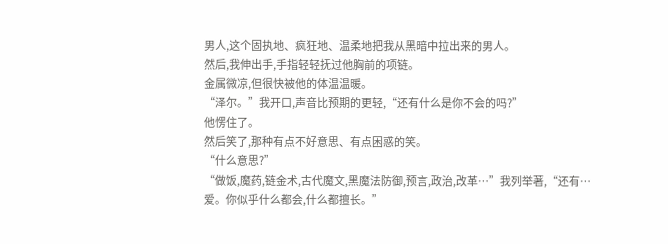男人,这个固执地、疯狂地、温柔地把我从黑暗中拉出来的男人。
然后,我伸出手,手指轻轻抚过他胸前的项链。
金属微凉,但很快被他的体温温暖。
“泽尔。”我开口,声音比预期的更轻,“还有什么是你不会的吗?”
他愣住了。
然后笑了,那种有点不好意思、有点困惑的笑。
“什么意思?”
“做饭,魔药,链金术,古代魔文,黑魔法防御,预言,政治,改革…”我列举著,“还有…爱。你似乎什么都会,什么都擅长。”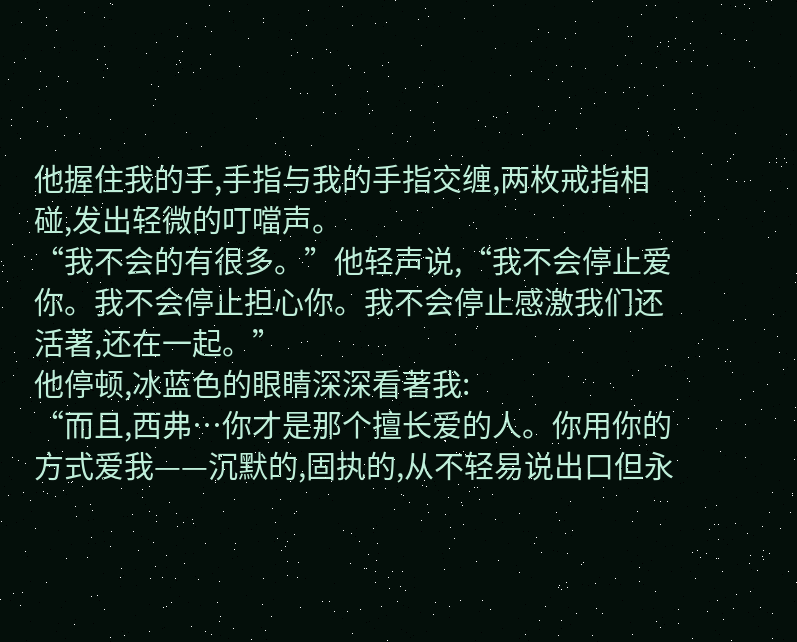他握住我的手,手指与我的手指交缠,两枚戒指相碰,发出轻微的叮噹声。
“我不会的有很多。”他轻声说,“我不会停止爱你。我不会停止担心你。我不会停止感激我们还活著,还在一起。”
他停顿,冰蓝色的眼睛深深看著我:
“而且,西弗…你才是那个擅长爱的人。你用你的方式爱我——沉默的,固执的,从不轻易说出口但永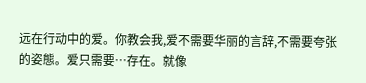远在行动中的爱。你教会我,爱不需要华丽的言辞,不需要夸张的姿態。爱只需要…存在。就像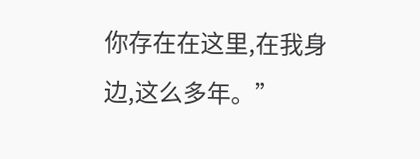你存在在这里,在我身边,这么多年。”